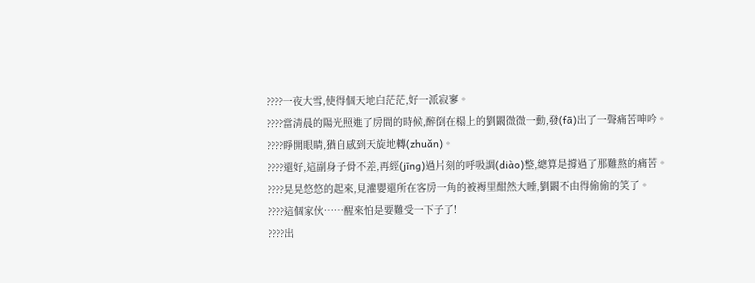????一夜大雪,使得個天地白茫茫,好一派寂寥。
????當清晨的陽光照進了房間的時候,醉倒在榻上的劉闞微微一動,發(fā)出了一聲痛苦呻吟。
????睜開眼睛,猶自感到天旋地轉(zhuǎn)。
????還好,這副身子骨不差,再經(jīng)過片刻的呼吸調(diào)整,總算是撐過了那難熬的痛苦。
????晃晃悠悠的起來,見灌嬰還所在客房一角的被褥里酣然大睡,劉闞不由得偷偷的笑了。
????這個家伙……醒來怕是要難受一下子了!
????出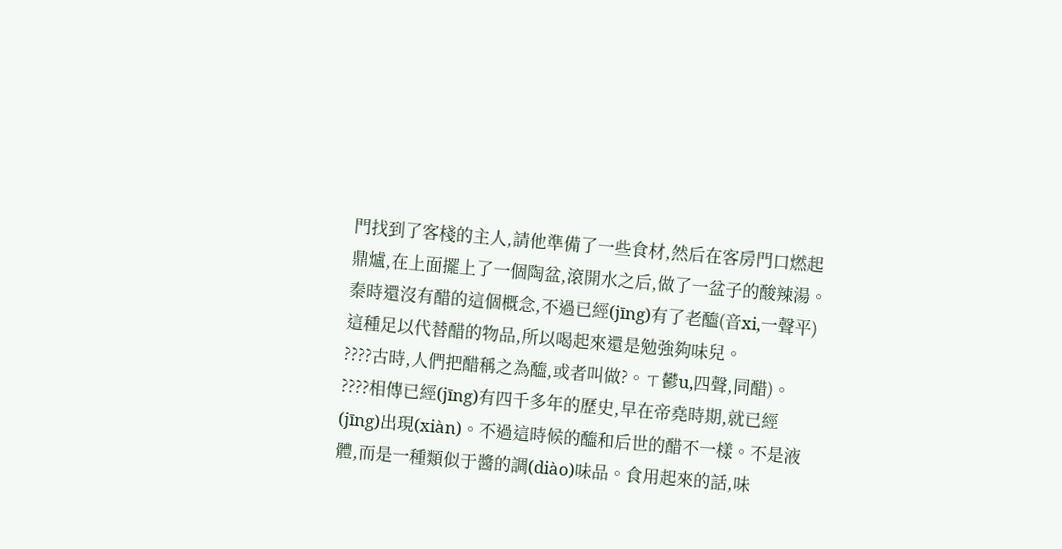門找到了客棧的主人,請他準備了一些食材,然后在客房門口燃起鼎爐,在上面擺上了一個陶盆,滾開水之后,做了一盆子的酸辣湯。秦時還沒有醋的這個概念,不過已經(jīng)有了老醯(音xi,一聲平)這種足以代替醋的物品,所以喝起來還是勉強夠味兒。
????古時,人們把醋稱之為醯,或者叫做?。ㄒ鬰u,四聲,同醋)。
????相傳已經(jīng)有四千多年的歷史,早在帝堯時期,就已經(jīng)出現(xiàn)。不過這時候的醯和后世的醋不一樣。不是液體,而是一種類似于醬的調(diào)味品。食用起來的話,味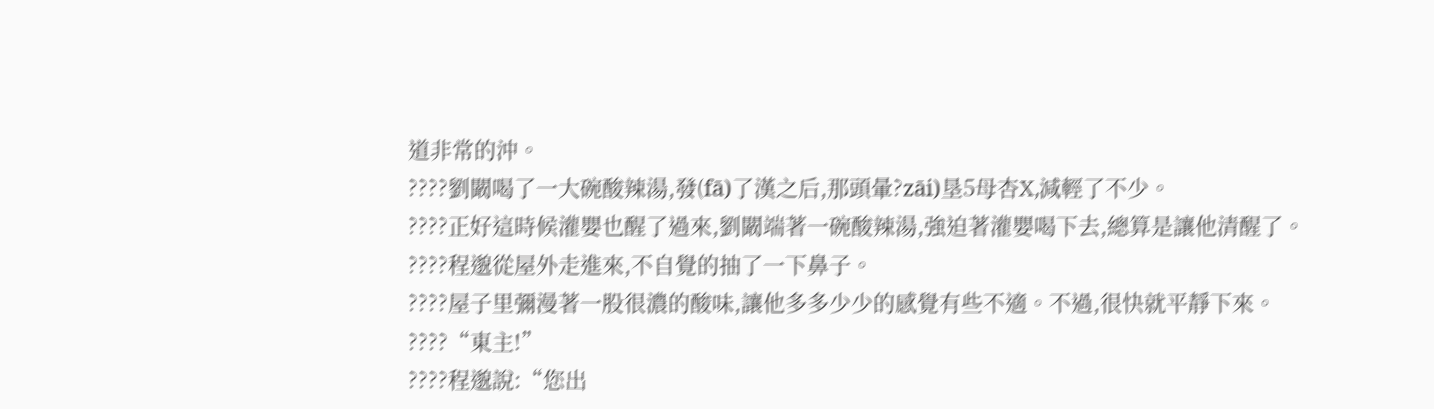道非常的沖。
????劉闞喝了一大碗酸辣湯,發(fā)了漢之后,那頭暈?zāi)垦5母杏X,減輕了不少。
????正好這時候灌嬰也醒了過來,劉闞端著一碗酸辣湯,強迫著灌嬰喝下去,總算是讓他清醒了。
????程邈從屋外走進來,不自覺的抽了一下鼻子。
????屋子里彌漫著一股很濃的酸味,讓他多多少少的感覺有些不適。不過,很快就平靜下來。
????“東主!”
????程邈說:“您出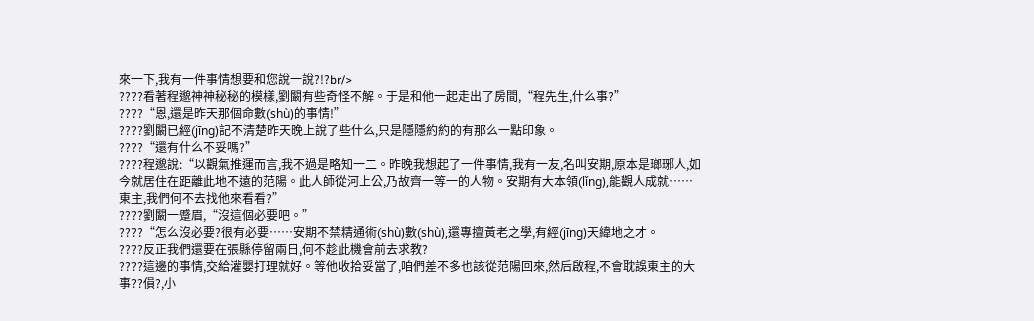來一下,我有一件事情想要和您說一說?!?br/>
????看著程邈神神秘秘的模樣,劉闞有些奇怪不解。于是和他一起走出了房間,“程先生,什么事?”
????“恩,還是昨天那個命數(shù)的事情!”
????劉闞已經(jīng)記不清楚昨天晚上說了些什么,只是隱隱約約的有那么一點印象。
????“還有什么不妥嗎?”
????程邈說:“以觀氣推運而言,我不過是略知一二。昨晚我想起了一件事情,我有一友,名叫安期,原本是瑯琊人,如今就居住在距離此地不遠的范陽。此人師從河上公,乃故齊一等一的人物。安期有大本領(lǐng),能觀人成就……東主,我們何不去找他來看看?”
????劉闞一蹙眉,“沒這個必要吧。”
????“怎么沒必要?很有必要……安期不禁精通術(shù)數(shù),還專擅黃老之學,有經(jīng)天緯地之才。
????反正我們還要在張縣停留兩日,何不趁此機會前去求教?
????這邊的事情,交給灌嬰打理就好。等他收拾妥當了,咱們差不多也該從范陽回來,然后啟程,不會耽誤東主的大事??傊?,小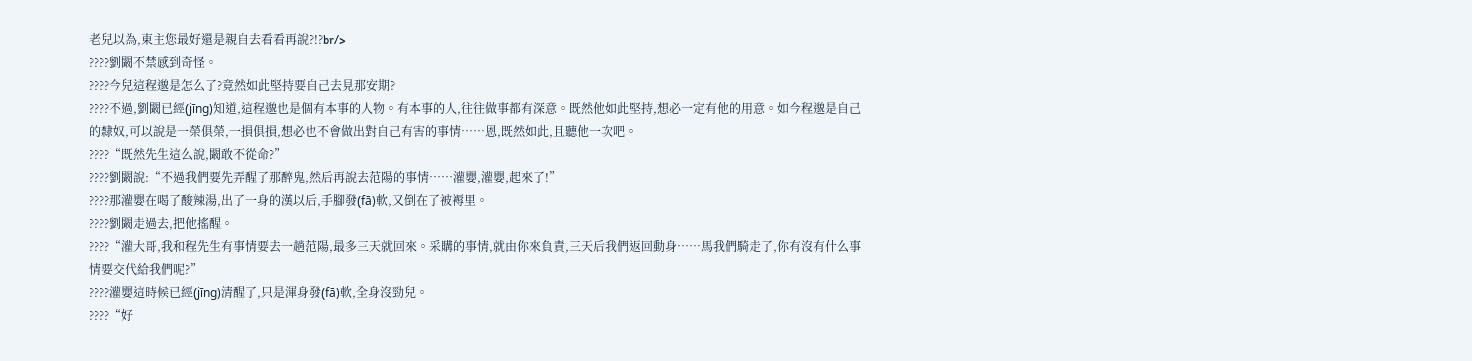老兒以為,東主您最好還是親自去看看再說?!?br/>
????劉闞不禁感到奇怪。
????今兒這程邈是怎么了?竟然如此堅持要自己去見那安期?
????不過,劉闞已經(jīng)知道,這程邈也是個有本事的人物。有本事的人,往往做事都有深意。既然他如此堅持,想必一定有他的用意。如今程邈是自己的隸奴,可以說是一榮俱榮,一損俱損,想必也不會做出對自己有害的事情……恩,既然如此,且聽他一次吧。
????“既然先生這么說,闞敢不從命?”
????劉闞說:“不過我們要先弄醒了那醉鬼,然后再說去范陽的事情……灌嬰,灌嬰,起來了!”
????那灌嬰在喝了酸辣湯,出了一身的漢以后,手腳發(fā)軟,又倒在了被褥里。
????劉闞走過去,把他搖醒。
????“灌大哥,我和程先生有事情要去一趟范陽,最多三天就回來。采購的事情,就由你來負責,三天后我們返回動身……馬我們騎走了,你有沒有什么事情要交代給我們呢?”
????灌嬰這時候已經(jīng)清醒了,只是渾身發(fā)軟,全身沒勁兒。
????“好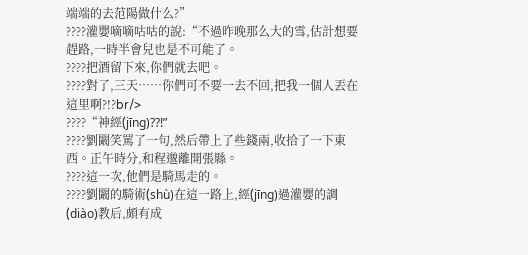端端的去范陽做什么?”
????灌嬰嘀嘀咕咕的說:“不過昨晚那么大的雪,估計想要趕路,一時半會兒也是不可能了。
????把酒留下來,你們就去吧。
????對了,三天……你們可不要一去不回,把我一個人丟在這里啊?!?br/>
????“神經(jīng)??!”
????劉闞笑罵了一句,然后帶上了些錢兩,收拾了一下東西。正午時分,和程邈離開張縣。
????這一次,他們是騎馬走的。
????劉闞的騎術(shù)在這一路上,經(jīng)過灌嬰的調(diào)教后,頗有成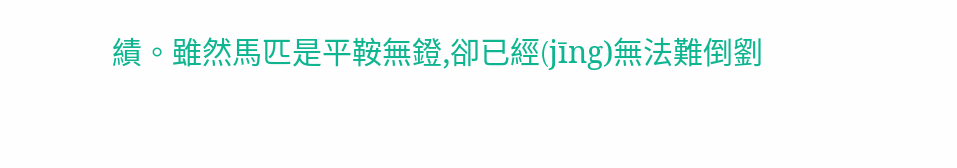績。雖然馬匹是平鞍無鐙,卻已經(jīng)無法難倒劉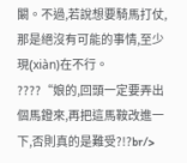闞。不過,若說想要騎馬打仗,那是絕沒有可能的事情,至少現(xiàn)在不行。
????“娘的,回頭一定要弄出個馬鐙來,再把這馬鞍改進一下,否則真的是難受?!?br/>